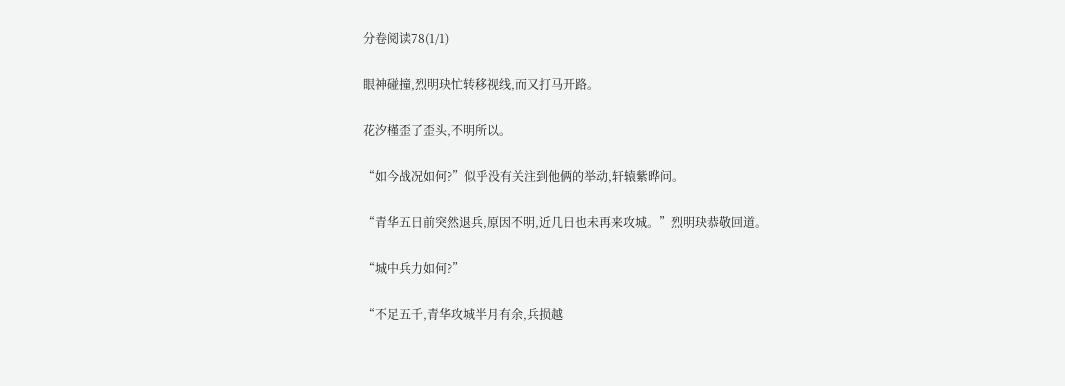分卷阅读78(1/1)

眼神碰撞,烈明玦忙转移视线,而又打马开路。

花汐槿歪了歪头,不明所以。

“如今战况如何?”似乎没有关注到他俩的举动,轩辕紫晔问。

“青华五日前突然退兵,原因不明,近几日也未再来攻城。”烈明玦恭敬回道。

“城中兵力如何?”

“不足五千,青华攻城半月有余,兵损越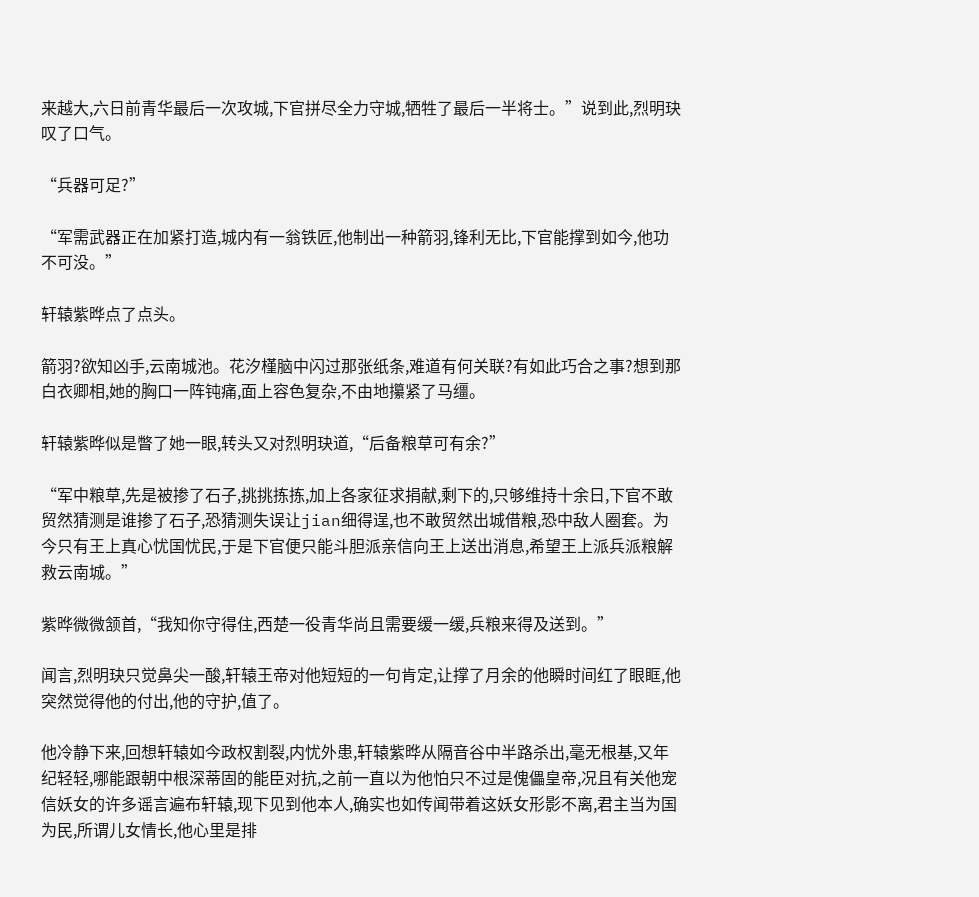来越大,六日前青华最后一次攻城,下官拼尽全力守城,牺牲了最后一半将士。”说到此,烈明玦叹了口气。

“兵器可足?”

“军需武器正在加紧打造,城内有一翁铁匠,他制出一种箭羽,锋利无比,下官能撑到如今,他功不可没。”

轩辕紫晔点了点头。

箭羽?欲知凶手,云南城池。花汐槿脑中闪过那张纸条,难道有何关联?有如此巧合之事?想到那白衣卿相,她的胸口一阵钝痛,面上容色复杂,不由地攥紧了马缰。

轩辕紫晔似是瞥了她一眼,转头又对烈明玦道,“后备粮草可有余?”

“军中粮草,先是被掺了石子,挑挑拣拣,加上各家征求捐献,剩下的,只够维持十余日,下官不敢贸然猜测是谁掺了石子,恐猜测失误让jian细得逞,也不敢贸然出城借粮,恐中敌人圈套。为今只有王上真心忧国忧民,于是下官便只能斗胆派亲信向王上送出消息,希望王上派兵派粮解救云南城。”

紫晔微微颔首,“我知你守得住,西楚一役青华尚且需要缓一缓,兵粮来得及送到。”

闻言,烈明玦只觉鼻尖一酸,轩辕王帝对他短短的一句肯定,让撑了月余的他瞬时间红了眼眶,他突然觉得他的付出,他的守护,值了。

他冷静下来,回想轩辕如今政权割裂,内忧外患,轩辕紫晔从隔音谷中半路杀出,毫无根基,又年纪轻轻,哪能跟朝中根深蒂固的能臣对抗,之前一直以为他怕只不过是傀儡皇帝,况且有关他宠信妖女的许多谣言遍布轩辕,现下见到他本人,确实也如传闻带着这妖女形影不离,君主当为国为民,所谓儿女情长,他心里是排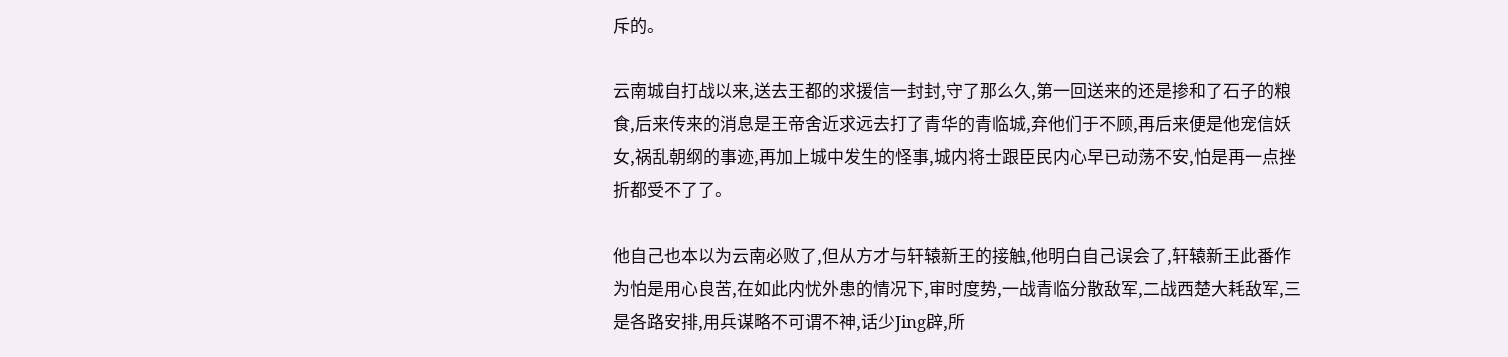斥的。

云南城自打战以来,送去王都的求援信一封封,守了那么久,第一回送来的还是掺和了石子的粮食,后来传来的消息是王帝舍近求远去打了青华的青临城,弃他们于不顾,再后来便是他宠信妖女,祸乱朝纲的事迹,再加上城中发生的怪事,城内将士跟臣民内心早已动荡不安,怕是再一点挫折都受不了了。

他自己也本以为云南必败了,但从方才与轩辕新王的接触,他明白自己误会了,轩辕新王此番作为怕是用心良苦,在如此内忧外患的情况下,审时度势,一战青临分散敌军,二战西楚大耗敌军,三是各路安排,用兵谋略不可谓不神,话少Jing辟,所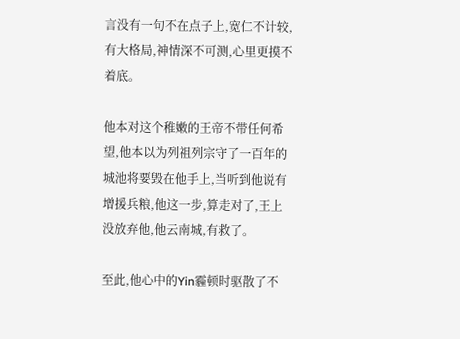言没有一句不在点子上,宽仁不计较,有大格局,神情深不可测,心里更摸不着底。

他本对这个稚嫩的王帝不带任何希望,他本以为列祖列宗守了一百年的城池将要毁在他手上,当听到他说有增援兵粮,他这一步,算走对了,王上没放弃他,他云南城,有救了。

至此,他心中的Yin霾顿时驱散了不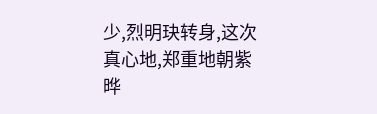少,烈明玦转身,这次真心地,郑重地朝紫晔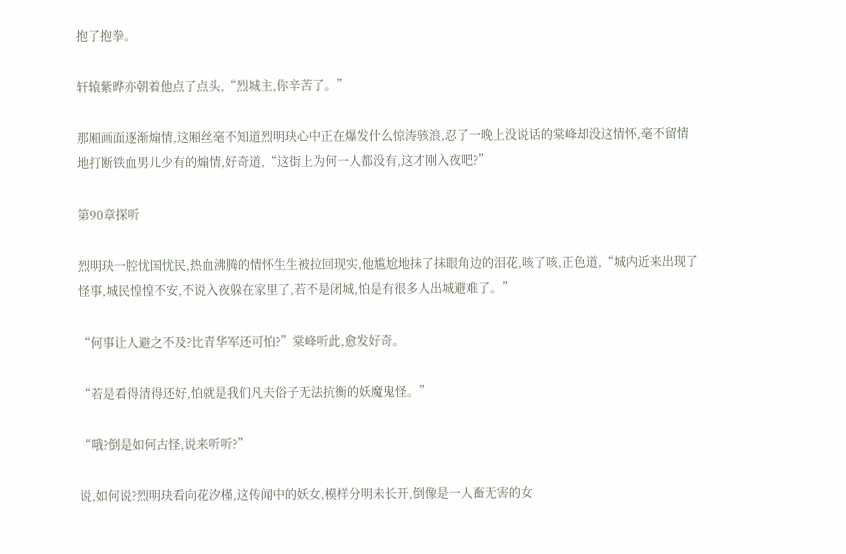抱了抱拳。

轩辕紫晔亦朝着他点了点头,“烈城主,你辛苦了。”

那厢画面逐渐煽情,这厢丝毫不知道烈明玦心中正在爆发什么惊涛骇浪,忍了一晚上没说话的棠峰却没这情怀,毫不留情地打断铁血男儿少有的煽情,好奇道,“这街上为何一人都没有,这才刚入夜吧?”

第90章探听

烈明玦一腔忧国忧民,热血沸腾的情怀生生被拉回现实,他尴尬地抹了抹眼角边的泪花,咳了咳,正色道,“城内近来出现了怪事,城民惶惶不安,不说入夜躲在家里了,若不是闭城,怕是有很多人出城避难了。”

“何事让人避之不及?比青华军还可怕?”棠峰听此,愈发好奇。

“若是看得清得还好,怕就是我们凡夫俗子无法抗衡的妖魔鬼怪。”

“哦?倒是如何古怪,说来听听?”

说,如何说?烈明玦看向花汐槿,这传闻中的妖女,模样分明未长开,倒像是一人畜无害的女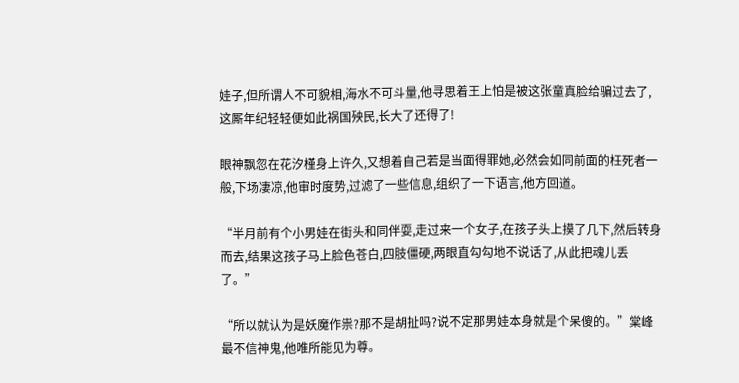娃子,但所谓人不可貌相,海水不可斗量,他寻思着王上怕是被这张童真脸给骗过去了,这厮年纪轻轻便如此祸国殃民,长大了还得了!

眼神飘忽在花汐槿身上许久,又想着自己若是当面得罪她,必然会如同前面的枉死者一般,下场凄凉,他审时度势,过滤了一些信息,组织了一下语言,他方回道。

“半月前有个小男娃在街头和同伴耍,走过来一个女子,在孩子头上摸了几下,然后转身而去,结果这孩子马上脸色苍白,四肢僵硬,两眼直勾勾地不说话了,从此把魂儿丢了。”

“所以就认为是妖魔作祟?那不是胡扯吗?说不定那男娃本身就是个呆傻的。”棠峰最不信神鬼,他唯所能见为尊。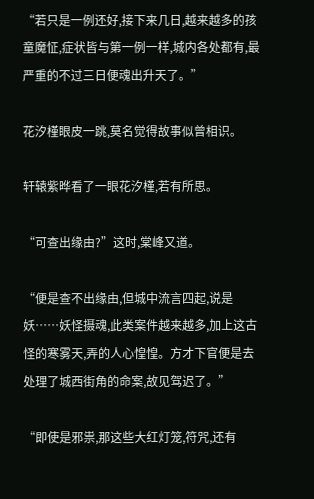“若只是一例还好,接下来几日,越来越多的孩童魔怔,症状皆与第一例一样,城内各处都有,最严重的不过三日便魂出升天了。”

花汐槿眼皮一跳,莫名觉得故事似曾相识。

轩辕紫晔看了一眼花汐槿,若有所思。

“可查出缘由?”这时,棠峰又道。

“便是查不出缘由,但城中流言四起,说是妖……妖怪摄魂,此类案件越来越多,加上这古怪的寒雾天,弄的人心惶惶。方才下官便是去处理了城西街角的命案,故见驾迟了。”

“即使是邪祟,那这些大红灯笼,符咒,还有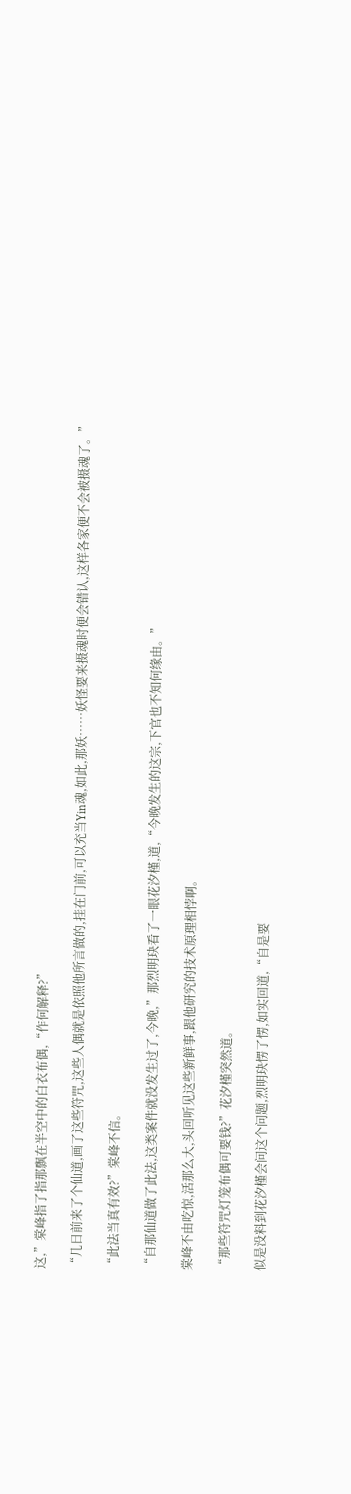这,”棠峰指了指那飘在半空中的白衣布偶,“作何解释?”

“几日前来了个仙道,画了这些符咒,这些人偶就是依照他所言做的,挂在门前,可以充当Yin魂,如此,那妖……妖怪要来摄魂时便会错认,这样各家便不会被摄魂了。”

“此法当真有效?”棠峰不信。

“自那仙道做了此法,这类案件就没发生过了,今晚,”那烈明玦看了一眼花汐槿,道,“今晚发生的这宗,下官也不知何缘由。”

棠峰不由吃惊,活那么大,头回听见这些新鲜事,跟他研究的技术原理相悖啊。

“那些符咒灯笼布偶可要钱?”花汐槿突然道。

似是没料到花汐槿会问这个问题,烈明玦愣了愣,如实回道,“自是要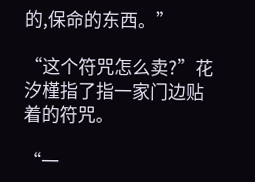的,保命的东西。”

“这个符咒怎么卖?”花汐槿指了指一家门边贴着的符咒。

“一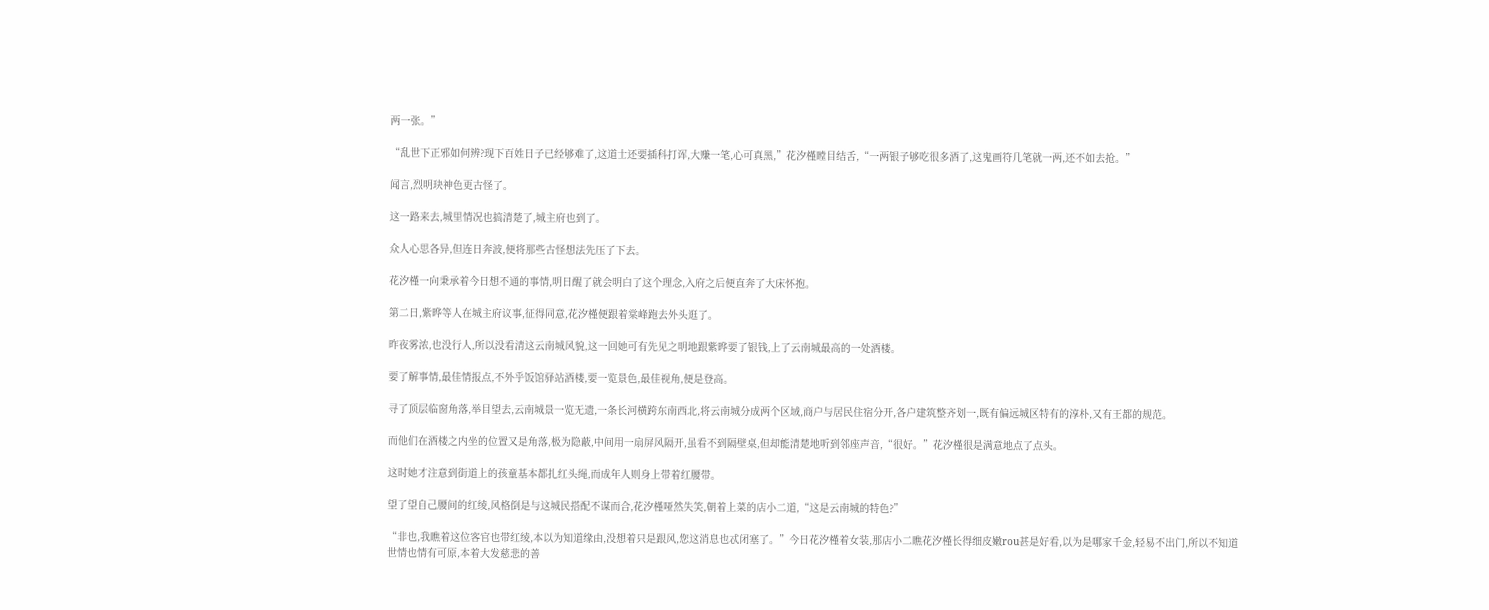两一张。”

“乱世下正邪如何辨?现下百姓日子已经够难了,这道士还要插科打诨,大赚一笔,心可真黑,”花汐槿瞠目结舌,“一两银子够吃很多酒了,这鬼画符几笔就一两,还不如去抢。”

闻言,烈明玦神色更古怪了。

这一路来去,城里情况也搞清楚了,城主府也到了。

众人心思各异,但连日奔波,便将那些古怪想法先压了下去。

花汐槿一向秉承着今日想不通的事情,明日醒了就会明白了这个理念,入府之后便直奔了大床怀抱。

第二日,紫晔等人在城主府议事,征得同意,花汐槿便跟着棠峰跑去外头逛了。

昨夜雾浓,也没行人,所以没看清这云南城风貌,这一回她可有先见之明地跟紫晔要了银钱,上了云南城最高的一处酒楼。

要了解事情,最佳情报点,不外乎饭馆驿站酒楼,要一览景色,最佳视角,便是登高。

寻了顶层临窗角落,举目望去,云南城景一览无遗,一条长河横跨东南西北,将云南城分成两个区域,商户与居民住宿分开,各户建筑整齐划一,既有偏远城区特有的淳朴,又有王都的规范。

而他们在酒楼之内坐的位置又是角落,极为隐蔽,中间用一扇屏风隔开,虽看不到隔壁桌,但却能清楚地听到邻座声音,“很好。”花汐槿很是满意地点了点头。

这时她才注意到街道上的孩童基本都扎红头绳,而成年人则身上带着红腰带。

望了望自己腰间的红绫,风格倒是与这城民搭配不谋而合,花汐槿哑然失笑,朝着上菜的店小二道,“这是云南城的特色?”

“非也,我瞧着这位客官也带红绫,本以为知道缘由,没想着只是跟风,您这消息也忒闭塞了。”今日花汐槿着女装,那店小二瞧花汐槿长得细皮嫩rou甚是好看,以为是哪家千金,轻易不出门,所以不知道世情也情有可原,本着大发慈悲的善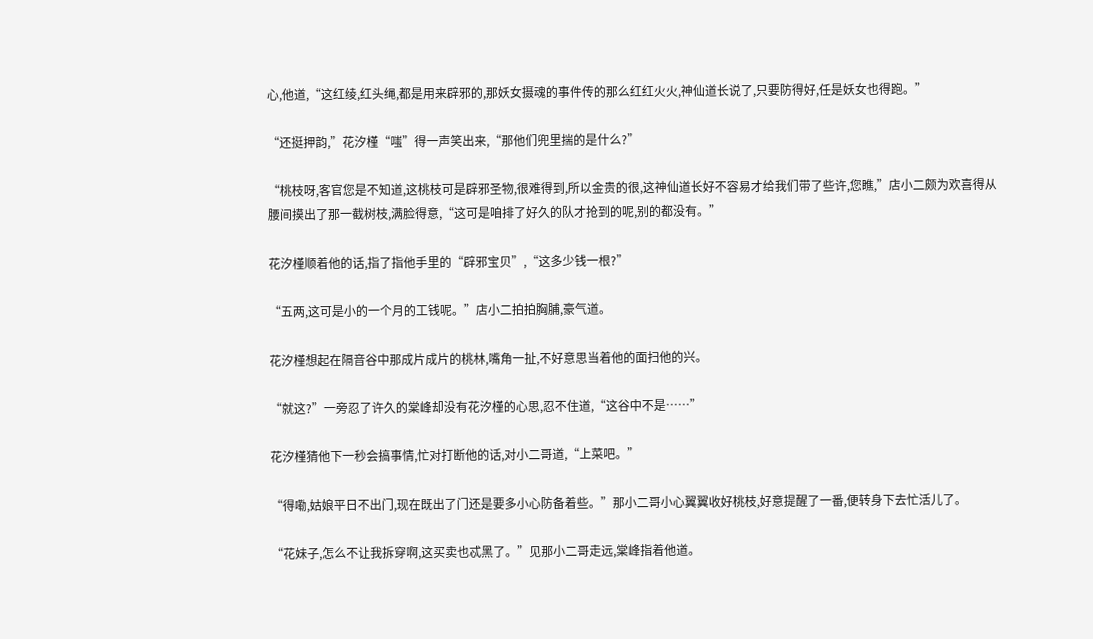心,他道,“这红绫,红头绳,都是用来辟邪的,那妖女摄魂的事件传的那么红红火火,神仙道长说了,只要防得好,任是妖女也得跑。”

“还挺押韵,”花汐槿“嗤”得一声笑出来,“那他们兜里揣的是什么?”

“桃枝呀,客官您是不知道,这桃枝可是辟邪圣物,很难得到,所以金贵的很,这神仙道长好不容易才给我们带了些许,您瞧,”店小二颇为欢喜得从腰间摸出了那一截树枝,满脸得意,“这可是咱排了好久的队才抢到的呢,别的都没有。”

花汐槿顺着他的话,指了指他手里的“辟邪宝贝”,“这多少钱一根?”

“五两,这可是小的一个月的工钱呢。”店小二拍拍胸脯,豪气道。

花汐槿想起在隔音谷中那成片成片的桃林,嘴角一扯,不好意思当着他的面扫他的兴。

“就这?”一旁忍了许久的棠峰却没有花汐槿的心思,忍不住道,“这谷中不是……”

花汐槿猜他下一秒会搞事情,忙对打断他的话,对小二哥道,“上菜吧。”

“得嘞,姑娘平日不出门,现在既出了门还是要多小心防备着些。”那小二哥小心翼翼收好桃枝,好意提醒了一番,便转身下去忙活儿了。

“花妹子,怎么不让我拆穿啊,这买卖也忒黑了。”见那小二哥走远,棠峰指着他道。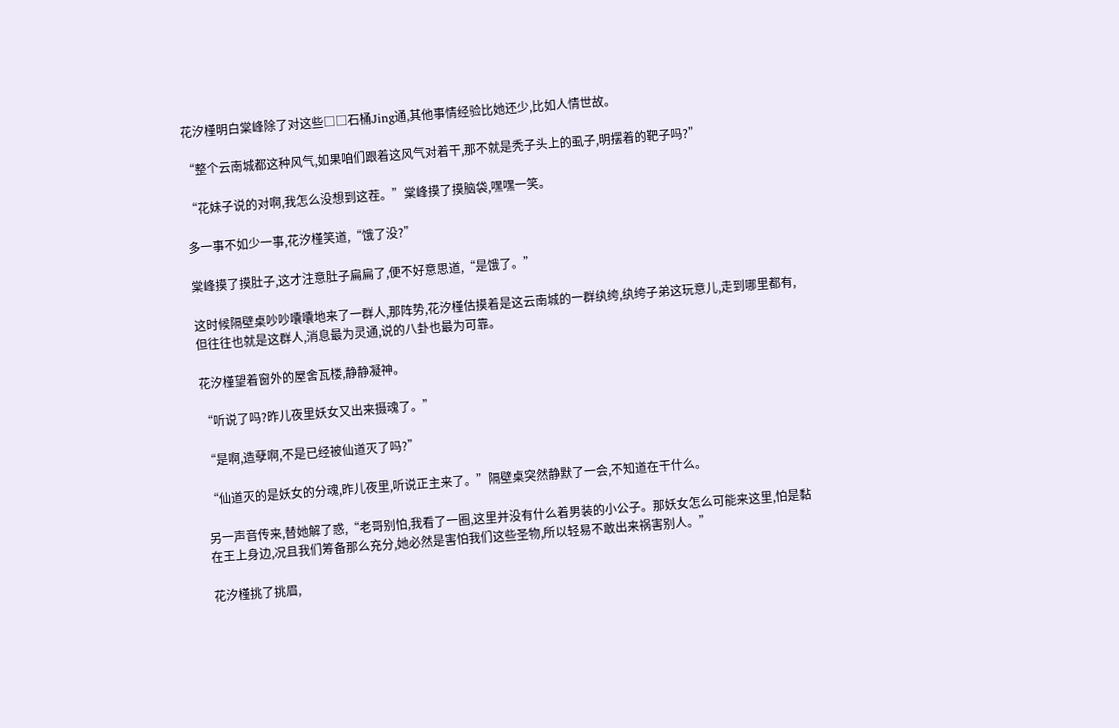花汐槿明白棠峰除了对这些□□石桶Jing通,其他事情经验比她还少,比如人情世故。

“整个云南城都这种风气,如果咱们跟着这风气对着干,那不就是秃子头上的虱子,明摆着的靶子吗?”

“花妹子说的对啊,我怎么没想到这茬。”棠峰摸了摸脑袋,嘿嘿一笑。

多一事不如少一事,花汐槿笑道,“饿了没?”

棠峰摸了摸肚子,这才注意肚子扁扁了,便不好意思道,“是饿了。”

这时候隔壁桌吵吵囔囔地来了一群人,那阵势,花汐槿估摸着是这云南城的一群纨绔,纨绔子弟这玩意儿,走到哪里都有,但往往也就是这群人,消息最为灵通,说的八卦也最为可靠。

花汐槿望着窗外的屋舍瓦楼,静静凝神。

“听说了吗?昨儿夜里妖女又出来摄魂了。”

“是啊,造孽啊,不是已经被仙道灭了吗?”

“仙道灭的是妖女的分魂,昨儿夜里,听说正主来了。”隔壁桌突然静默了一会,不知道在干什么。

另一声音传来,替她解了惑,“老哥别怕,我看了一圈,这里并没有什么着男装的小公子。那妖女怎么可能来这里,怕是黏在王上身边,况且我们筹备那么充分,她必然是害怕我们这些圣物,所以轻易不敢出来祸害别人。”

花汐槿挑了挑眉,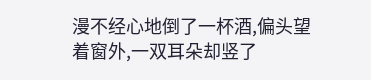漫不经心地倒了一杯酒,偏头望着窗外,一双耳朵却竖了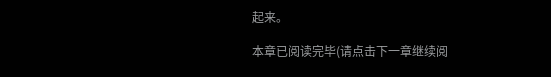起来。

本章已阅读完毕(请点击下一章继续阅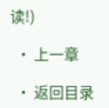读!)

  • 上一章

  • 返回目录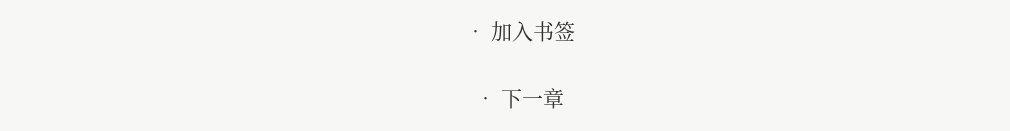• 加入书签

  • 下一章